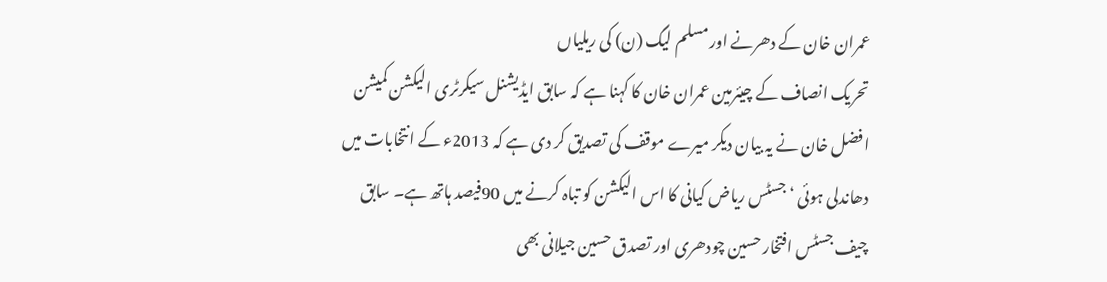عمران خان کے دھرنے اور مسلم لیگ (ن) کی ریلیاں
تحریک انصاف کے چیئرمین عمران خان کا کہنا ہے کہ سابق ایڈیشنل سیکرٹری الیکشن کمیشن افضل خان نے یہ بیان دیکر میرے موقف کی تصدیق کر دی ہے کہ 2013ء کے انتخابات میں دھاندلی ہوئی ‘ جسٹس ریاض کیانی کا اس الیکشن کو تباہ کرنے میں 90فیصد ہاتھ ہے۔ سابق چیف جسٹس افتخار حسین چودھری اور تصدق حسین جیلانی بھی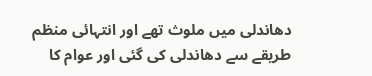دھاندلی میں ملوث تھے اور انتہائی منظم طریقے سے دھاندلی کی گئی اور عوام کا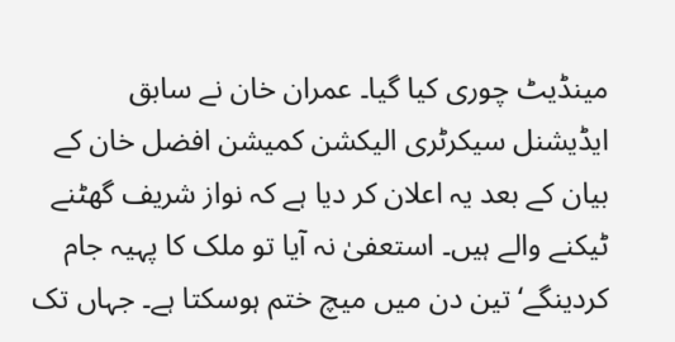مینڈیٹ چوری کیا گیا۔ عمران خان نے سابق ایڈیشنل سیکرٹری الیکشن کمیشن افضل خان کے بیان کے بعد یہ اعلان کر دیا ہے کہ نواز شریف گھٹنے ٹیکنے والے ہیں۔ استعفیٰ نہ آیا تو ملک کا پہیہ جام کردینگے‘ تین دن میں میچ ختم ہوسکتا ہے۔ جہاں تک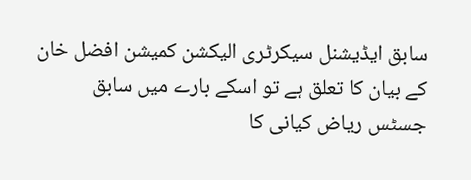سابق ایڈیشنل سیکرٹری الیکشن کمیشن افضل خان کے بیان کا تعلق ہے تو اسکے بارے میں سابق جسٹس ریاض کیانی کا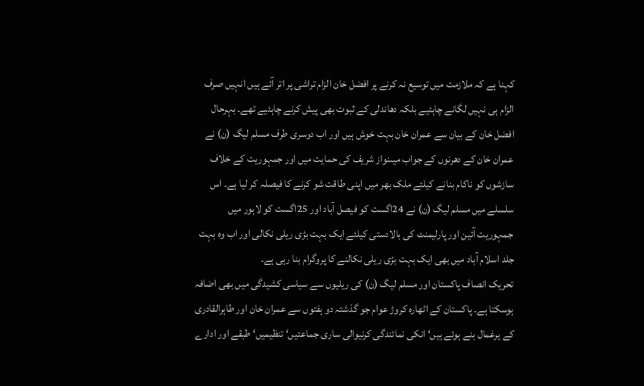کہنا ہے کہ ملازمت میں توسیع نہ کرنے پر افضل خان الزام تراشی پر اتر آئے ہیں انہیں صرف الزام ہی نہیں لگانے چاہئیے بلکہ دھاندلی کے ثبوت بھی پیش کرنے چاہئیے تھے۔ بہرحال افضل خان کے بیان سے عمران خان بہت خوش ہیں اور اب دوسری طرف مسلم لیگ (ن) نے عمران خان کے دھرنوں کے جواب میںنواز شریف کی حمایت میں اور جمہوریت کے خلاف سازشوں کو ناکام بنانے کیلئے ملک بھر میں اپنی طاقت شو کرنے کا فیصلہ کر لیا ہے۔ اس سلسلے میں مسلم لیگ (ن) نے 24اگست کو فیصل آباد اور 25اگست کو لاہور میں جمہوریت آئین اور پارلیمنٹ کی بالادستی کیلئے ایک بہت بڑی ریلی نکالی اور اب وہ بہت جلد اسلام آباد میں بھی ایک بہت بڑی ریلی نکالنے کا پروگرام بنا رہی ہے۔
تحریک انصاف پاکستان اور مسلم لیگ (ن) کی ریلیوں سے سیاسی کشیدگی میں بھی اضافہ ہوسکتا ہے۔ پاکستان کے اٹھارہ کروڑ عوام جو گذشتہ دو ہفتوں سے عمران خان اور طاہرالقادری کے یرغمال بنے ہوئے ہیں‘ انکی نمائندگی کرنیوالی ساری جماعتیں‘ تنظیمیں‘ طبقے اور ادارے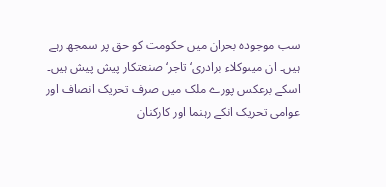سب موجودہ بحران میں حکومت کو حق پر سمجھ رہے ہیں۔ ان میںوکلاء برادری‘ تاجر‘ صنعتکار پیش پیش ہیں۔ اسکے برعکس پورے ملک میں صرف تحریک انصاف اور عوامی تحریک انکے رہنما اور کارکنان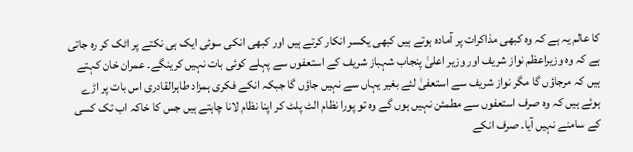کا عالم یہ ہے کہ وہ کبھی مذاکرات پر آمادہ ہوتے ہیں کبھی یکسر انکار کرتے ہیں اور کبھی انکی سوئی ایک ہی نکتے پر اٹک کر رہ جاتی ہے کہ وہ وزیراعظم نواز شریف اور وزیر اعلیٰ پنجاب شہباز شریف کے استعفوں سے پہلے کوئی بات نہیں کرینگے۔ عمران خان کہتے ہیں کہ مرجاؤں گا مگر نواز شریف سے استعفیٰ لئے بغیر یہاں سے نہیں جاؤں گا جبکہ انکے فکری ہمزاد طاہرالقادری اس بات پر اڑے ہوئے ہیں کہ وہ صرف استعفوں سے مطمئن نہیں ہوں گے وہ تو پورا نظام الٹ پلٹ کر اپنا نظام لانا چاہتے ہیں جس کا خاکہ اب تک کسی کے سامنے نہیں آیا۔ صرف انکے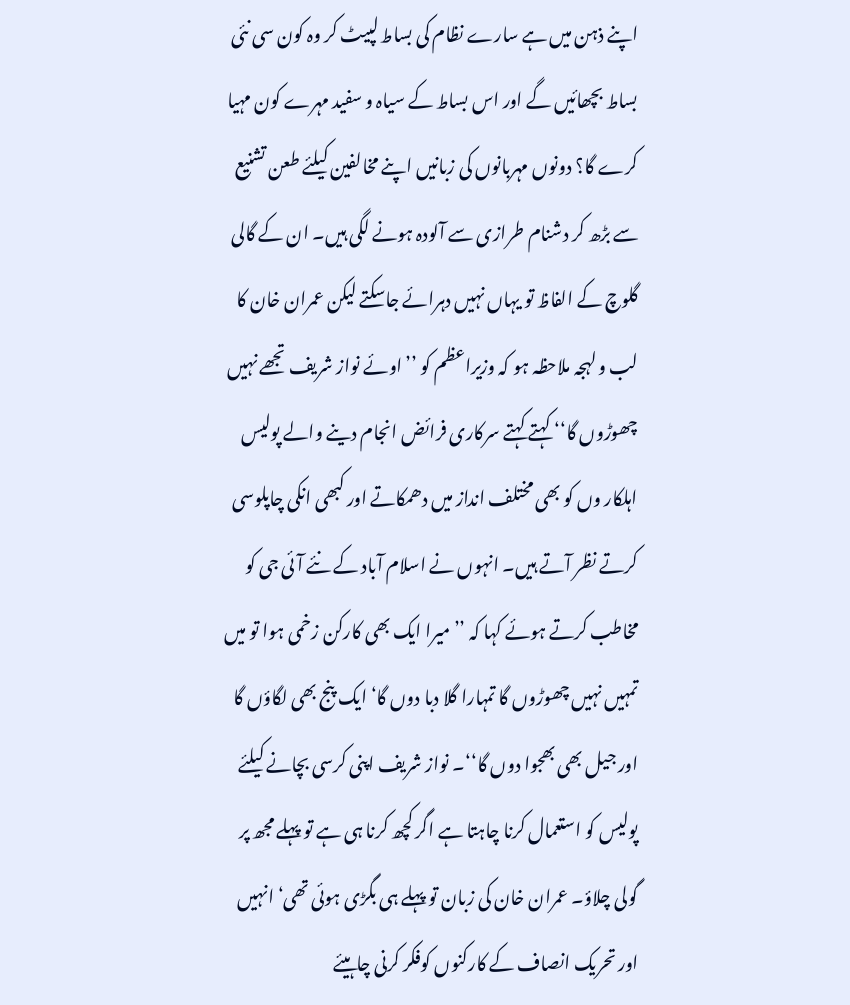اپنے ذہن میں ہے سارے نظام کی بساط لپیٹ کر وہ کون سی نئی بساط بچھائیں گے اور اس بساط کے سیاہ و سفید مہرے کون مہیا کرے گا؟ دونوں مہربانوں کی زبانیں اپنے مخالفین کیلئے طعن تشنیع سے بڑھ کر دشنام طرازی سے آلودہ ہونے لگی ہیں۔ ان کے گالی گلوچ کے الفاظ تو یہاں نہیں دہرائے جاسکتے لیکن عمران خان کا لب و لہجہ ملاحظہ ہو کہ وزیراعظم کو ’’اوئے نواز شریف تجھے نہیں چھوڑوں گا‘‘ کہتے کہتے سرکاری فرائض انجام دینے والے پولیس اہلکار وں کو بھی مختلف انداز میں دھمکاتے اور کبھی انکی چاپلوسی کرتے نظر آتے ہیں۔ انہوں نے اسلام آباد کے نئے آئی جی کو مخاطب کرتے ہوئے کہا کہ ’’میرا ایک بھی کارکن زخمی ہوا تو میں تمہیں نہیں چھوڑوں گا تمہارا گلا دبا دوں گا‘ ایک پنج بھی لگاؤں گا اور جیل بھی بھجوا دوں گا‘‘۔ نواز شریف اپنی کرسی بچانے کیلئے پولیس کو استعمال کرنا چاہتا ہے اگر کچھ کرنا ہی ہے تو پہلے مجھ پر گولی چلاؤ۔ عمران خان کی زبان تو پہلے ہی بگڑی ہوئی تھی‘ انہیں اور تحریک انصاف کے کارکنوں کوفکر کرنی چاہیئے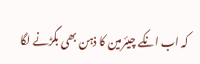کہ اب انکے چیئرمین کا ذہن بھی بگڑنے لگا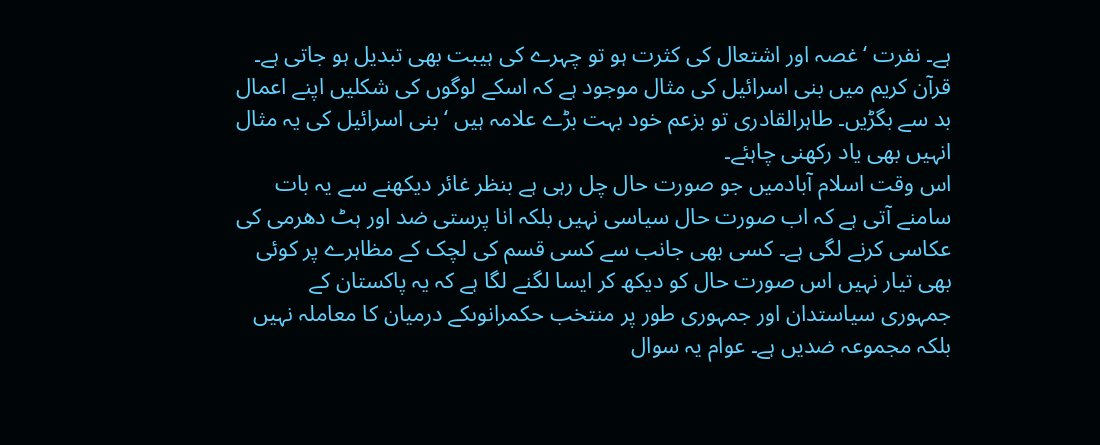ہے۔ نفرت ‘ غصہ اور اشتعال کی کثرت ہو تو چہرے کی ہیبت بھی تبدیل ہو جاتی ہے۔ قرآن کریم میں بنی اسرائیل کی مثال موجود ہے کہ اسکے لوگوں کی شکلیں اپنے اعمال بد سے بگڑیں۔ طاہرالقادری تو بزعم خود بہت بڑے علامہ ہیں ‘ بنی اسرائیل کی یہ مثال انہیں بھی یاد رکھنی چاہئے۔
اس وقت اسلام آبادمیں جو صورت حال چل رہی ہے بنظر غائر دیکھنے سے یہ بات سامنے آتی ہے کہ اب صورت حال سیاسی نہیں بلکہ انا پرستی ضد اور ہٹ دھرمی کی عکاسی کرنے لگی ہے۔ کسی بھی جانب سے کسی قسم کی لچک کے مظاہرے پر کوئی بھی تیار نہیں اس صورت حال کو دیکھ کر ایسا لگنے لگا ہے کہ یہ پاکستان کے جمہوری سیاستدان اور جمہوری طور پر منتخب حکمرانوںکے درمیان کا معاملہ نہیں بلکہ مجموعہ ضدیں ہے۔ عوام یہ سوال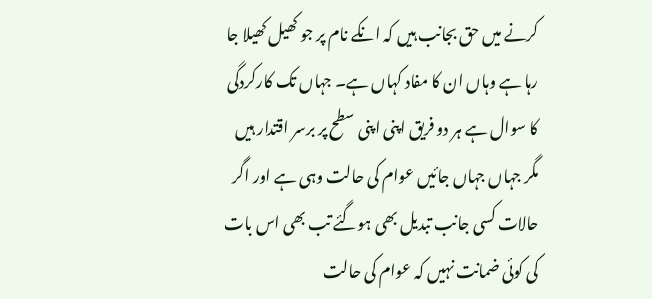کرنے میں حق بجانب ہیں کہ انکے نام پر جو کھیل کھیلا جا رہا ہے وہاں ان کا مفاد کہاں ہے۔ جہاں تک کارکردگی کا سوال ہے ہر دو فریق اپنی اپنی سطح پر برسر اقتدار ہیں مگر جہاں جہاں جائیں عوام کی حالت وہی ہے اور اگر حالات کسی جانب تبدیل بھی ہوگئے تب بھی اس بات کی کوئی ضمانت نہیں کہ عوام کی حالت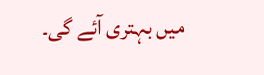میں بہتری آئے گی۔